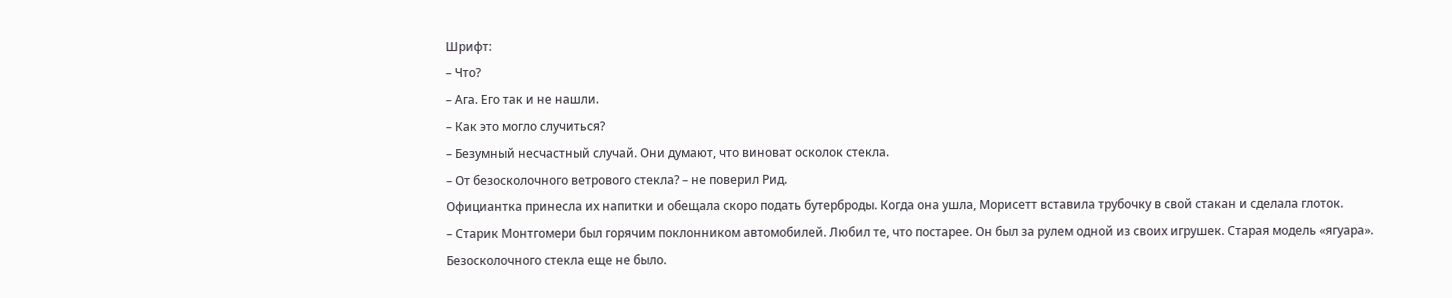Шрифт:
– Что?
– Ага. Его так и не нашли.
– Как это могло случиться?
– Безумный несчастный случай. Они думают, что виноват осколок стекла.
– От безосколочного ветрового стекла? – не поверил Рид.
Официантка принесла их напитки и обещала скоро подать бутерброды. Когда она ушла, Морисетт вставила трубочку в свой стакан и сделала глоток.
– Старик Монтгомери был горячим поклонником автомобилей. Любил те, что постарее. Он был за рулем одной из своих игрушек. Старая модель «ягуара». Безосколочного стекла еще не было.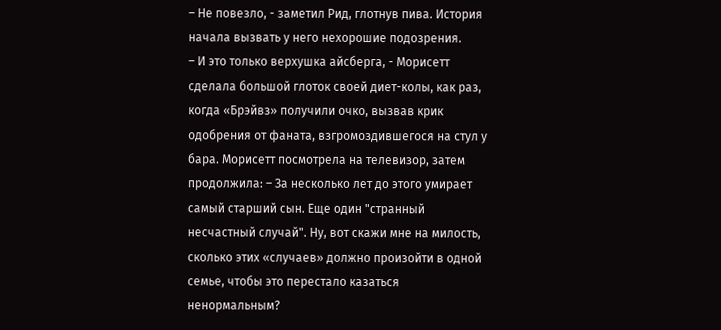– Не повезло, - заметил Рид, глотнув пива. История начала вызвать у него нехорошие подозрения.
– И это только верхушка айсберга, - Морисетт сделала большой глоток своей диет-колы, как раз, когда «Брэйвз» получили очко, вызвав крик одобрения от фаната, взгромоздившегося на стул у бара. Морисетт посмотрела на телевизор, затем продолжила: – За несколько лет до этого умирает самый старший сын. Еще один "странный несчастный случай". Ну, вот скажи мне на милость, сколько этих «случаев» должно произойти в одной семье, чтобы это перестало казаться ненормальным?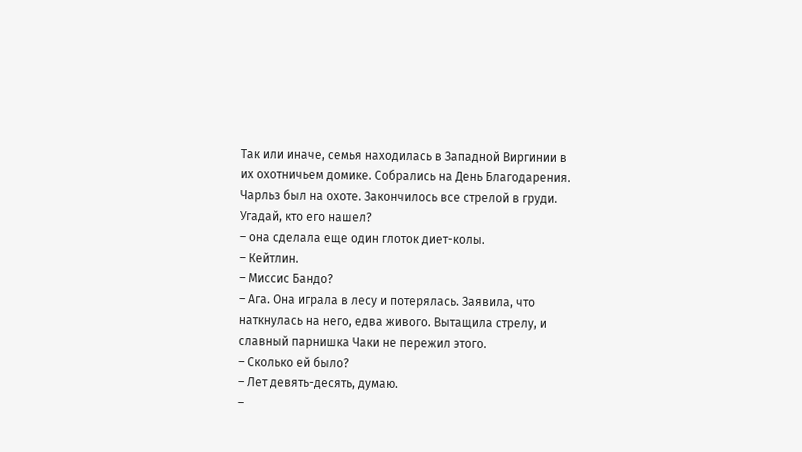Так или иначе, семья находилась в Западной Виргинии в их охотничьем домике. Собрались на День Благодарения. Чарльз был на охоте. Закончилось все стрелой в груди. Угадай, кто его нашел?
– она сделала еще один глоток диет-колы.
– Кейтлин.
– Миссис Бандо?
– Ага. Она играла в лесу и потерялась. Заявила, что наткнулась на него, едва живого. Вытащила стрелу, и славный парнишка Чаки не пережил этого.
– Сколько ей было?
– Лет девять-десять, думаю.
–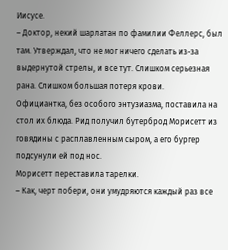Иисусе.
– Доктор, некий шарлатан по фамилии Феллерс, был там. Утверждал, что не мог ничего сделать из-за выдернутой стрелы, и все тут. Слишком серьезная рана. Слишком большая потеря крови.
Официантка, без особого энтузиазма, поставила на стол их блюда. Рид получил бутерброд Морисетт из говядины с расплавленным сыром, а его бургер подсунули ей под нос.
Морисетт переставила тарелки.
– Как, черт побери, они умудряются каждый раз все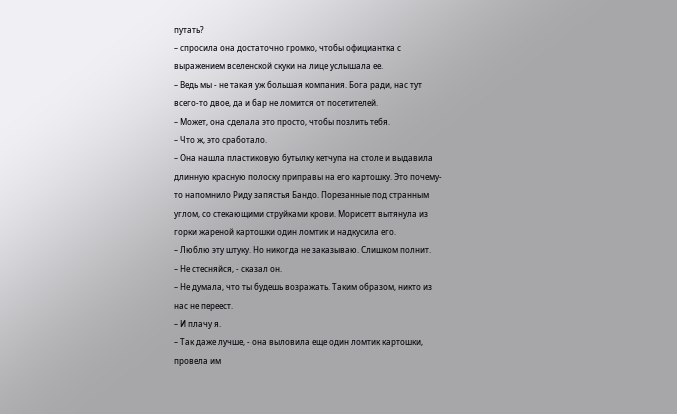путать?
– спросила она достаточно громко, чтобы официантка с выражением вселенской скуки на лице услышала ее.
– Ведь мы - не такая уж большая компания. Бога ради, нас тут всего-то двое, да и бар не ломится от посетителей.
– Может, она сделала это просто, чтобы позлить тебя.
– Что ж, это сработало.
– Она нашла пластиковую бутылку кетчупа на столе и выдавила длинную красную полоску приправы на его картошку. Это почему-то напомнило Риду запястья Бандо. Порезанные под странным углом, со стекающими струйками крови. Морисетт вытянула из горки жареной картошки один ломтик и надкусила его.
– Люблю эту штуку. Но никогда не заказываю. Слишком полнит.
– Не стесняйся, - сказал он.
– Не думала, что ты будешь возражать. Таким образом, никто из нас не переест.
– И плачу я.
– Так даже лучше, - она выловила еще один ломтик картошки, провела им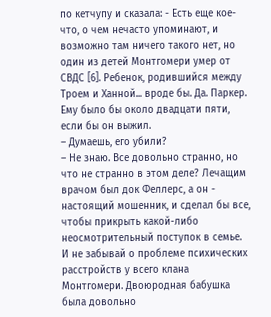по кетчупу и сказала: - Есть еще кое-что, о чем нечасто упоминают, и возможно там ничего такого нет, но один из детей Монтгомери умер от СВДС [6]. Ребенок, родившийся между Троем и Ханной... вроде бы. Да. Паркер. Ему было бы около двадцати пяти, если бы он выжил.
– Думаешь, его убили?
– Не знаю. Все довольно странно, но что не странно в этом деле? Лечащим врачом был док Феллерс, а он - настоящий мошенник, и сделал бы все, чтобы прикрыть какой-либо неосмотрительный поступок в семье. И не забывай о проблеме психических расстройств у всего клана Монтгомери. Двоюродная бабушка была довольно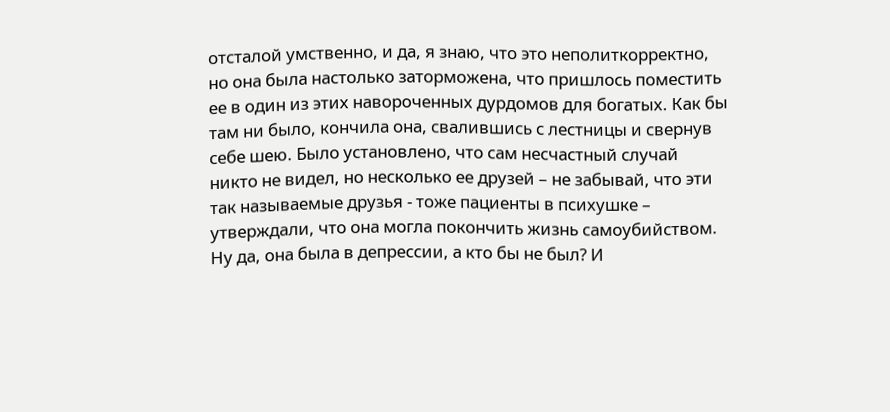отсталой умственно, и да, я знаю, что это неполиткорректно, но она была настолько заторможена, что пришлось поместить ее в один из этих навороченных дурдомов для богатых. Как бы там ни было, кончила она, свалившись с лестницы и свернув себе шею. Было установлено, что сам несчастный случай никто не видел, но несколько ее друзей – не забывай, что эти так называемые друзья - тоже пациенты в психушке – утверждали, что она могла покончить жизнь самоубийством. Ну да, она была в депрессии, а кто бы не был? И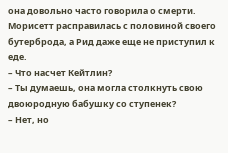она довольно часто говорила о смерти.
Морисетт расправилась с половиной своего бутерброда, а Рид даже еще не приступил к еде.
– Что насчет Кейтлин?
– Ты думаешь, она могла столкнуть свою двоюродную бабушку со ступенек?
– Нет, но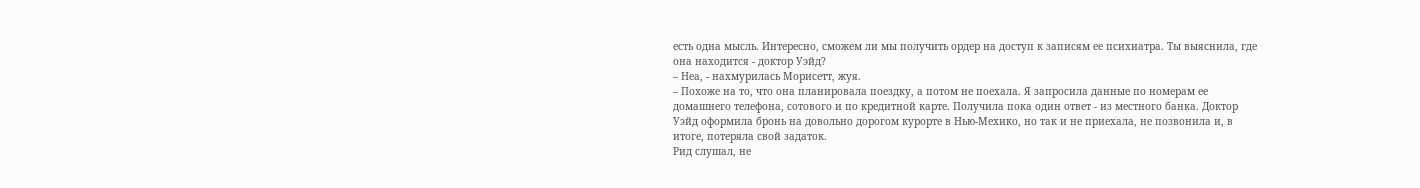есть одна мысль. Интересно, сможем ли мы получить ордер на доступ к записям ее психиатра. Ты выяснила, где она находится - доктор Уэйд?
– Неа, - нахмурилась Морисетт, жуя.
– Похоже на то, что она планировала поездку, а потом не поехала. Я запросила данные по номерам ее домашнего телефона, сотового и по кредитной карте. Получила пока один ответ - из местного банка. Доктор Уэйд оформила бронь на довольно дорогом курорте в Нью-Мехико, но так и не приехала, не позвонила и, в итоге, потеряла свой задаток.
Рид слушал, не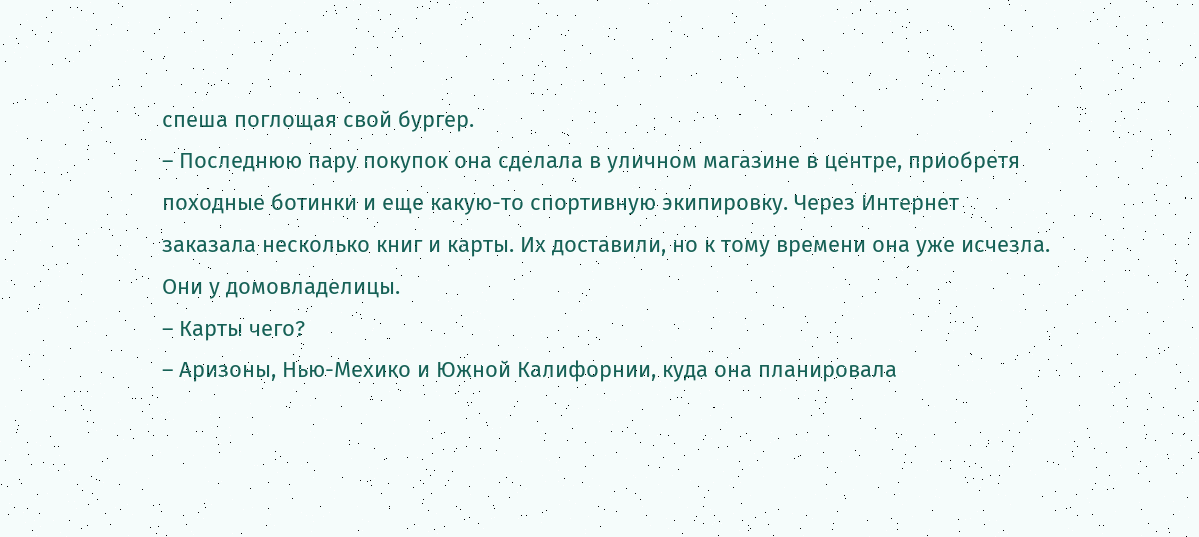спеша поглощая свой бургер.
– Последнюю пару покупок она сделала в уличном магазине в центре, приобретя походные ботинки и еще какую-то спортивную экипировку. Через Интернет заказала несколько книг и карты. Их доставили, но к тому времени она уже исчезла. Они у домовладелицы.
– Карты чего?
– Аризоны, Нью-Мехико и Южной Калифорнии, куда она планировала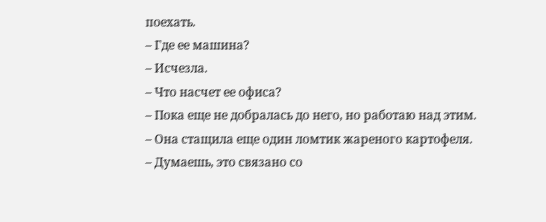поехать.
– Где ее машина?
– Исчезла.
– Что насчет ее офиса?
– Пока еще не добралась до него, но работаю над этим.
– Она стащила еще один ломтик жареного картофеля.
– Думаешь, это связано со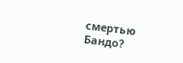смертью Бандо?